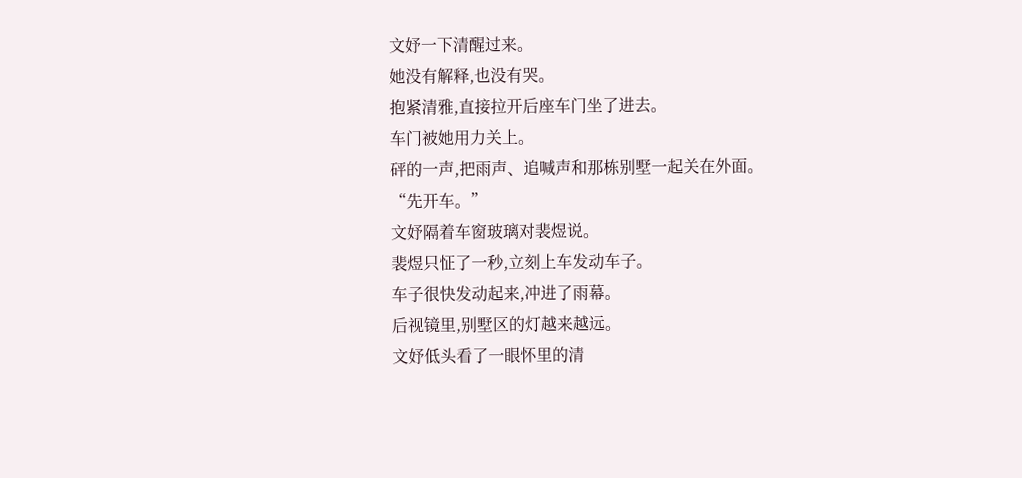文妤一下清醒过来。
她没有解释,也没有哭。
抱紧清雅,直接拉开后座车门坐了进去。
车门被她用力关上。
砰的一声,把雨声、追喊声和那栋别墅一起关在外面。
“先开车。”
文妤隔着车窗玻璃对裴煜说。
裴煜只怔了一秒,立刻上车发动车子。
车子很快发动起来,冲进了雨幕。
后视镜里,别墅区的灯越来越远。
文妤低头看了一眼怀里的清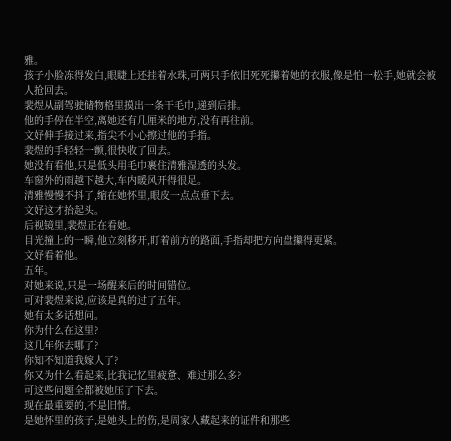雅。
孩子小脸冻得发白,眼睫上还挂着水珠,可两只手依旧死死攥着她的衣服,像是怕一松手,她就会被人抢回去。
裴煜从副驾驶储物格里摸出一条干毛巾,递到后排。
他的手停在半空,离她还有几厘米的地方,没有再往前。
文妤伸手接过来,指尖不小心擦过他的手指。
裴煜的手轻轻一颤,很快收了回去。
她没有看他,只是低头用毛巾裹住清雅湿透的头发。
车窗外的雨越下越大,车内暖风开得很足。
清雅慢慢不抖了,缩在她怀里,眼皮一点点垂下去。
文妤这才抬起头。
后视镜里,裴煜正在看她。
目光撞上的一瞬,他立刻移开,盯着前方的路面,手指却把方向盘攥得更紧。
文妤看着他。
五年。
对她来说,只是一场醒来后的时间错位。
可对裴煜来说,应该是真的过了五年。
她有太多话想问。
你为什么在这里?
这几年你去哪了?
你知不知道我嫁人了?
你又为什么看起来,比我记忆里疲惫、难过那么多?
可这些问题全都被她压了下去。
现在最重要的,不是旧情。
是她怀里的孩子,是她头上的伤,是周家人藏起来的证件和那些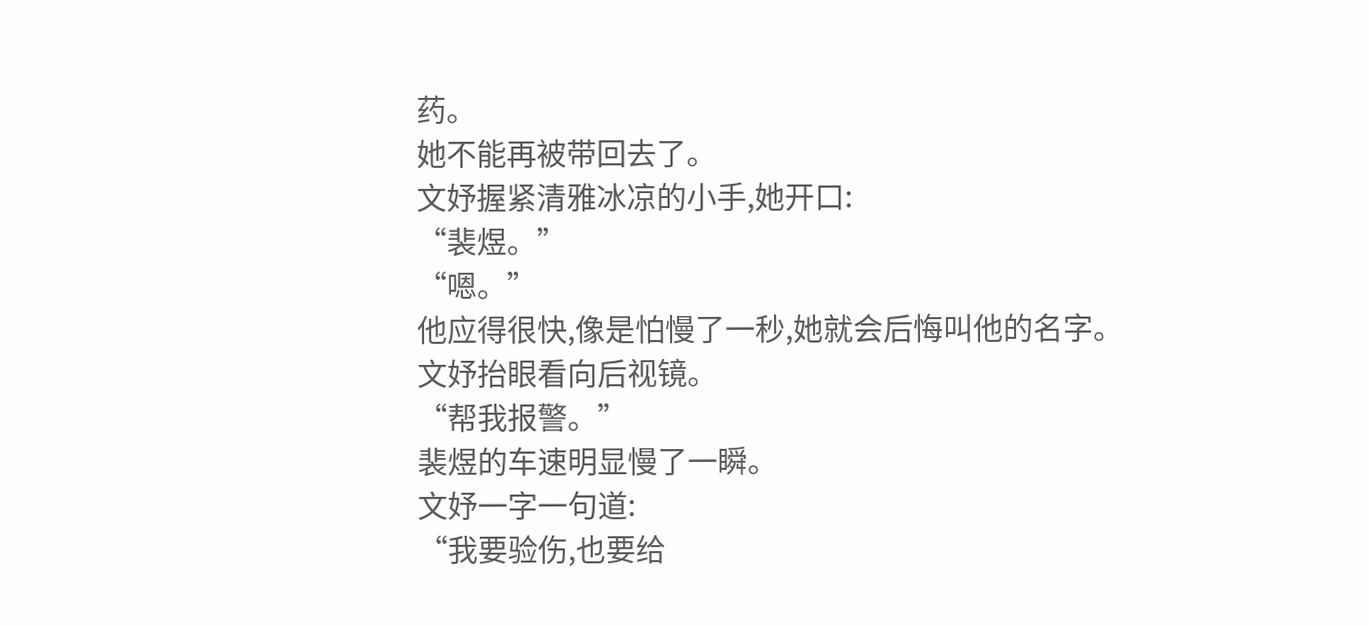药。
她不能再被带回去了。
文妤握紧清雅冰凉的小手,她开口:
“裴煜。”
“嗯。”
他应得很快,像是怕慢了一秒,她就会后悔叫他的名字。
文妤抬眼看向后视镜。
“帮我报警。”
裴煜的车速明显慢了一瞬。
文妤一字一句道:
“我要验伤,也要给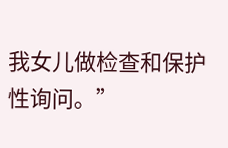我女儿做检查和保护性询问。”